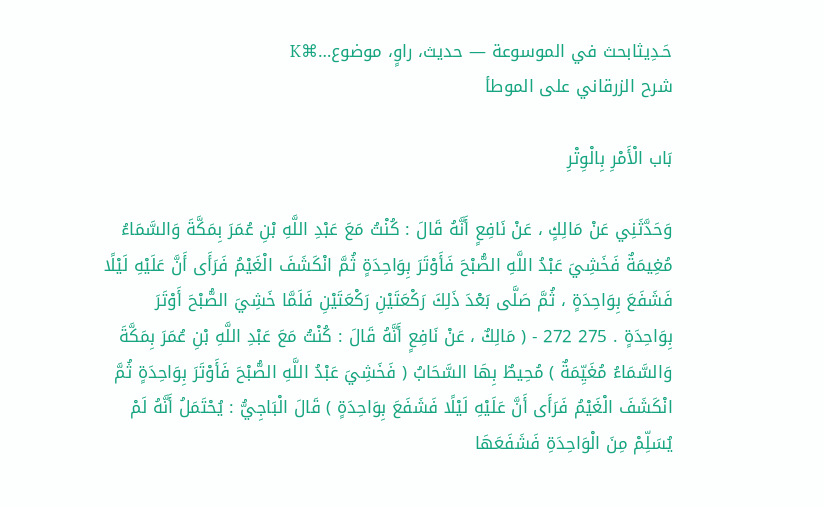حَـدِيثابحث في الموسوعة — حديث، راوٍ، موضوع…⌘K
شرح الزرقاني على الموطأ

بَاب الْأَمْرِ بِالْوِتْرِ

وَحَدَّثَنِي عَنْ مَالِكٍ ، عَنْ نَافِعٍ أَنَّهُ قَالَ : كُنْتُ مَعَ عَبْدِ اللَّهِ بْنِ عُمَرَ بِمَكَّةَ وَالسَّمَاءُ مُغِيمَةٌ فَخَشِيَ عَبْدُ اللَّهِ الصُّبْحَ فَأَوْتَرَ بِوَاحِدَةٍ ثُمَّ انْكَشَفَ الْغَيْمُ فَرَأَى أَنَّ عَلَيْهِ لَيْلًا فَشَفَعَ بِوَاحِدَةٍ ، ثُمَّ صَلَّى بَعْدَ ذَلِكَ رَكْعَتَيْنِ رَكْعَتَيْنِ فَلَمَّا خَشِيَ الصُّبْحَ أَوْتَرَ بِوَاحِدَةٍ . 275 272 - ( مَالِكٌ ، عَنْ نَافِعٍ أَنَّهُ قَالَ : كُنْتُ مَعَ عَبْدِ اللَّهِ بْنِ عُمَرَ بِمَكَّةَ وَالسَّمَاءُ مُغَيِّمَةٌ ) مُحِيطٌ بِهَا السَّحَابُ ( فَخَشِيَ عَبْدُ اللَّهِ الصُّبْحَ فَأَوْتَرَ بِوَاحِدَةٍ ثُمَّ انْكَشَفَ الْغَيْمُ فَرَأَى أَنَّ عَلَيْهِ لَيْلًا فَشَفَعَ بِوَاحِدَةٍ ) قَالَ الْبَاجِيُّ : يُحْتَمَلُ أَنَّهُ لَمْ يُسَلِّمْ مِنَ الْوَاحِدَةِ فَشَفَعَهَا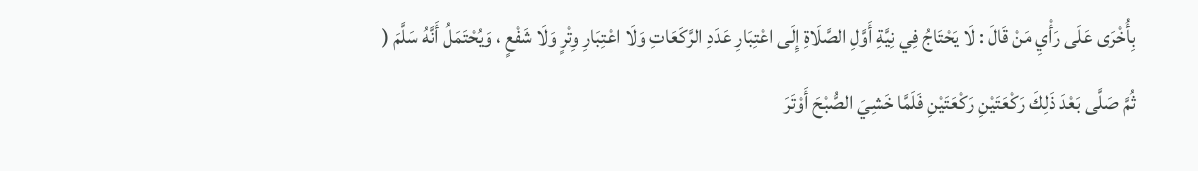بِأُخْرَى عَلَى رَأْيِ مَنْ قَالَ : لَا يَحْتَاجُ فِي نِيَّةِ أَوَّلِ الصَّلَاةِ إِلَى اعْتِبَارِ عَدَدِ الرَّكَعَاتِ وَلَا اعْتِبَارِ وِتْرٍ وَلَا شَفْعٍ ، وَيُحْتَمَلُ أَنَّهُ سَلَّمَ ( ثُمَّ صَلَّى بَعْدَ ذَلِكَ رَكْعَتَيْنِ رَكْعَتَيْنِ فَلَمَّا خَشِيَ الصُّبْحَ أَوْتَرَ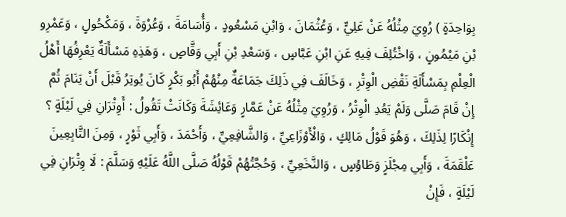بِوَاحِدَةٍ ) رُوِيَ مِثْلُهُ عَنْ عَلِيٍّ ، وَعُثْمَانَ ، وَابْنِ مَسْعُودٍ ، وَأُسَامَةَ ، وَعُرْوَةَ ، وَمَكْحُولٍ ، وَعَمْرِو بْنِ مَيْمُونٍ ، وَاخْتُلِفَ فِيهِ عَنِ ابْنِ عَبَّاسٍ ، وَسَعْدِ بْنِ أَبِي وَقَّاصٍ ، وَهَذِهِ مَسْأَلَةٌ يَعْرِفُهَا أَهْلُ الْعِلْمِ بِمَسْأَلَةِ نَقْضِ الْوِتْرِ ، وَخَالَفَ فِي ذَلِكَ جَمَاعَةٌ مِنْهُمْ أَبُو بَكْرٍ كَانَ يُوتِرُ قَبْلَ أَنْ يَنَامَ ثُمَّ إِنْ قَامَ صَلَّى وَلَمْ يَعُدِ الْوِتْرُ ، وَرُوِيَ مِثْلُهُ عَنْ عَمَّارٍ وَعَائِشَةَ وَكَانَتْ تَقُولُ : أَوِتْرَانِ فِي لَيْلَةٍ ؟ إِنْكَارًا لِذَلِكَ ، وَهُوَ قَوْلُ مَالِكٍ ، وَالْأَوْزَاعِيِّ ، وَالشَّافِعِيِّ ، وَأَحْمَدَ ، وَأَبِي ثَوْرٍ ، وَمِنَ التَّابِعِينَ عَلْقَمَةَ ، وَأَبِي مِجْلَزٍ وَطَاوُسٍ ، وَالنَّخَعِيِّ ، وَحُجَّتُهُمْ قَوْلُهُ صَلَّى اللَّهُ عَلَيْهِ وَسَلَّمَ : لَا وِتْرَانِ فِي لَيْلَةٍ ، فَإِنْ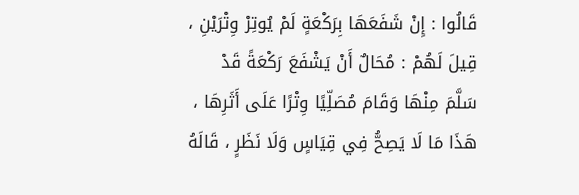قَالُوا : إِنْ شَفَعَهَا بِرَكْعَةٍ لَمْ يُوتِرْ وِتْرَيْنِ ، قِيلَ لَهُمْ : مُحَالٌ أَنْ يَشْفَعَ رَكْعَةً قَدْ سَلَّمَ مِنْهَا وَقَامَ مُصَلِّيًا وِتْرًا عَلَى أَثَرِهَا ، هَذَا مَا لَا يَصِحُّ فِي قِيَاسٍ وَلَا نَظَرٍ ، قَالَهُ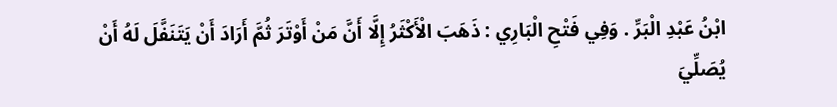ابْنُ عَبْدِ الْبَرِّ . وَفِي فَتْحِ الْبَارِي : ذَهَبَ الْأَكْثَرُ إِلَّا أَنَّ مَنْ أَوْتَرَ ثُمَّ أَرَادَ أَنْ يَتَنَفَّلَ لَهُ أَنْ يُصَلِّيَ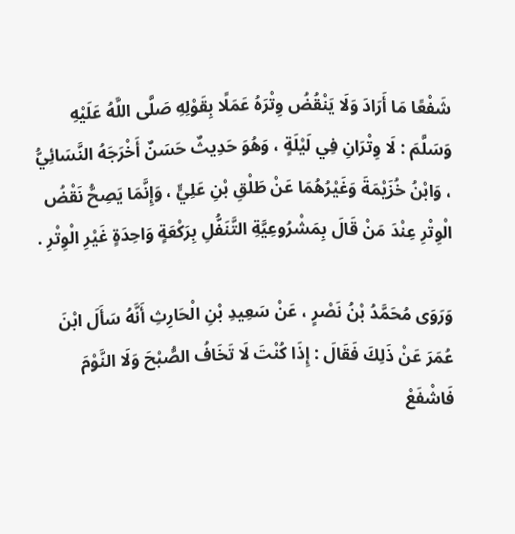شَفْعًا مَا أَرَادَ وَلَا يَنْقُضُ وِتْرَهُ عَمَلًا بِقَوْلِهِ صَلَّى اللَّهُ عَلَيْهِ وَسَلَّمَ : لَا وِتْرَانِ فِي لَيْلَةٍ ، وَهُوَ حَدِيثٌ حَسَنٌ أَخْرَجَهُ النَّسَائِيُّ ، وَابْنُ خُزَيْمَةَ وَغَيْرُهُمَا عَنْ طَلْقِ بْنِ عَلِيٍّ ، وَإِنَّمَا يَصِحُّ نَقْضُ الْوِتْرِ عِنْدَ مَنْ قَالَ بِمَشْرُوعِيَّةِ التَّنَفُّلِ بِرَكْعَةٍ وَاحِدَةٍ غَيْرِ الْوِتْرِ .

وَرَوَى مُحَمَّدُ بْنُ نَصْرٍ ، عَنْ سَعِيدِ بْنِ الْحَارِثِ أَنَّهُ سَأَلَ ابْنَ عُمَرَ عَنْ ذَلِكَ فَقَالَ : إِذَا كُنْتَ لَا تَخَافُ الصُّبْحَ وَلَا النَّوْمَ فَاشْفَعْ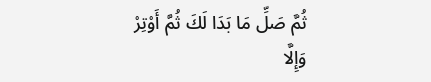ثُمَّ صَلِّ مَا بَدَا لَكَ ثُمَّ أَوْتِرْ وَإِلَّا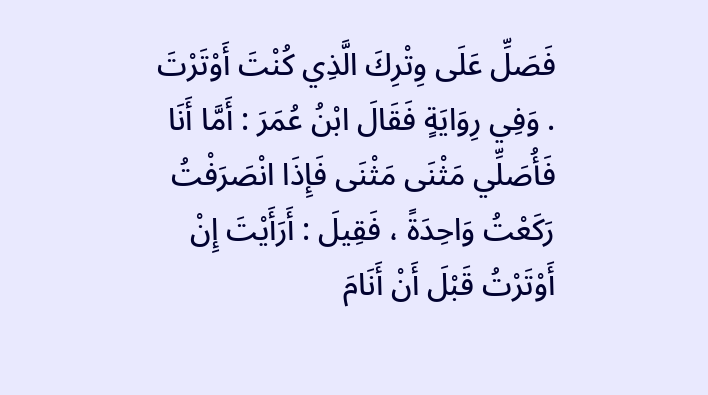فَصَلِّ عَلَى وِتْرِكَ الَّذِي كُنْتَ أَوْتَرْتَ . وَفِي رِوَايَةٍ فَقَالَ ابْنُ عُمَرَ : أَمَّا أَنَا فَأُصَلِّي مَثْنَى مَثْنَى فَإِذَا انْصَرَفْتُ رَكَعْتُ وَاحِدَةً ، فَقِيلَ : أَرَأَيْتَ إِنْ أَوْتَرْتُ قَبْلَ أَنْ أَنَامَ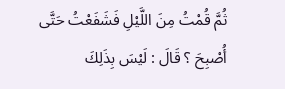ثُمَّ قُمْتُ مِنَ اللَّيْلِ فَشَفَعْتُ حَتَّى أُصْبِحَ ؟ قَالَ : لَيْسَ بِذَلِكَ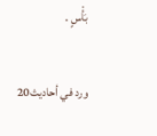بَأْسٍ .

ورد في أحاديث20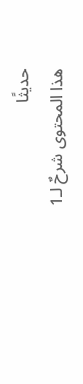حديثًا
هذا المحتوى شرحٌ لـ1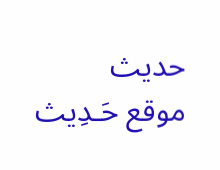حديث
موقع حَـدِيث